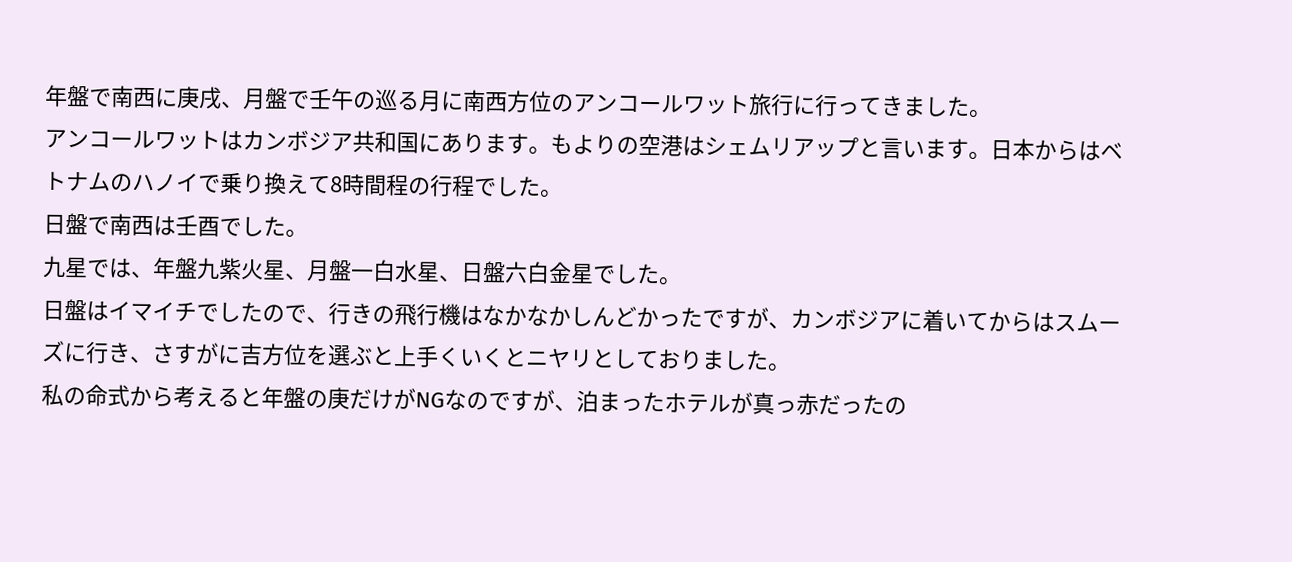年盤で南西に庚戌、月盤で壬午の巡る月に南西方位のアンコールワット旅行に行ってきました。
アンコールワットはカンボジア共和国にあります。もよりの空港はシェムリアップと言います。日本からはベトナムのハノイで乗り換えて8時間程の行程でした。
日盤で南西は壬酉でした。
九星では、年盤九紫火星、月盤一白水星、日盤六白金星でした。
日盤はイマイチでしたので、行きの飛行機はなかなかしんどかったですが、カンボジアに着いてからはスムーズに行き、さすがに吉方位を選ぶと上手くいくとニヤリとしておりました。
私の命式から考えると年盤の庚だけがNGなのですが、泊まったホテルが真っ赤だったの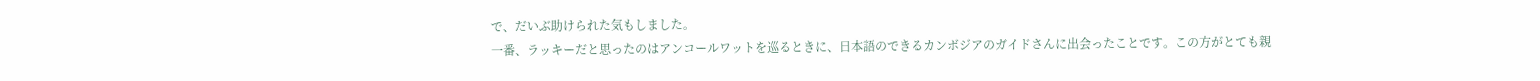で、だいぶ助けられた気もしました。
一番、ラッキーだと思ったのはアンコールワットを巡るときに、日本語のできるカンボジアのガイドさんに出会ったことです。この方がとても親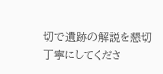切で遺跡の解説を懇切丁寧にしてくださ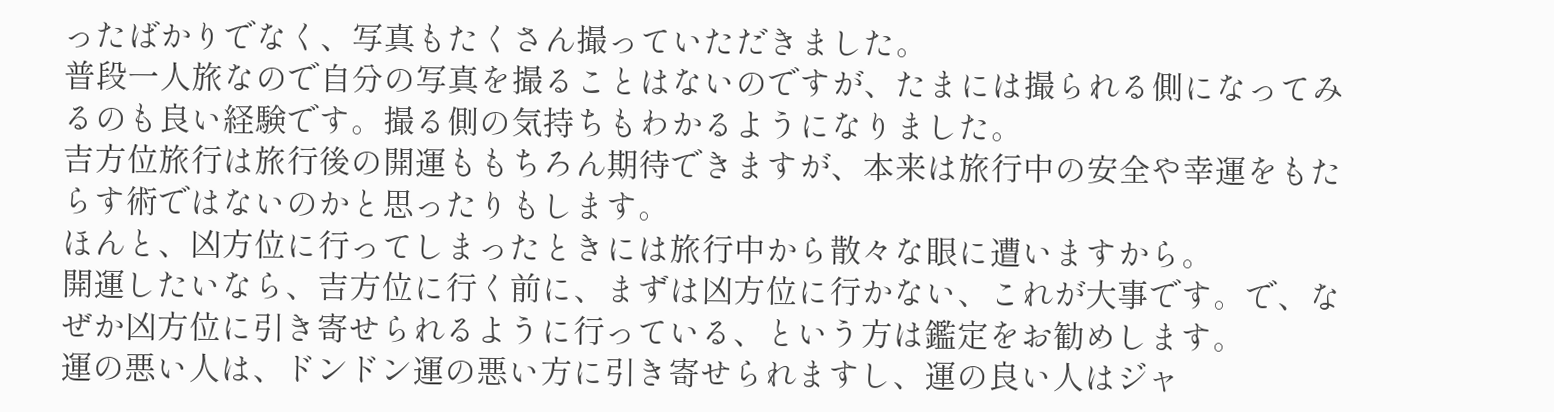ったばかりでなく、写真もたくさん撮っていただきました。
普段一人旅なので自分の写真を撮ることはないのですが、たまには撮られる側になってみるのも良い経験です。撮る側の気持ちもわかるようになりました。
吉方位旅行は旅行後の開運ももちろん期待できますが、本来は旅行中の安全や幸運をもたらす術ではないのかと思ったりもします。
ほんと、凶方位に行ってしまったときには旅行中から散々な眼に遭いますから。
開運したいなら、吉方位に行く前に、まずは凶方位に行かない、これが大事です。で、なぜか凶方位に引き寄せられるように行っている、という方は鑑定をお勧めします。
運の悪い人は、ドンドン運の悪い方に引き寄せられますし、運の良い人はジャ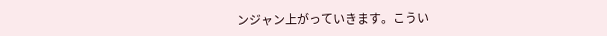ンジャン上がっていきます。こうい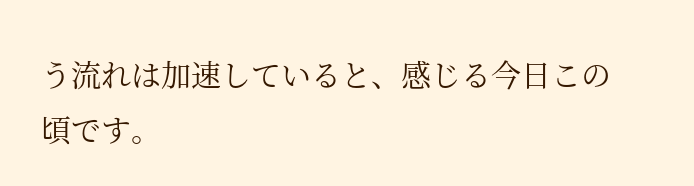う流れは加速していると、感じる今日この頃です。